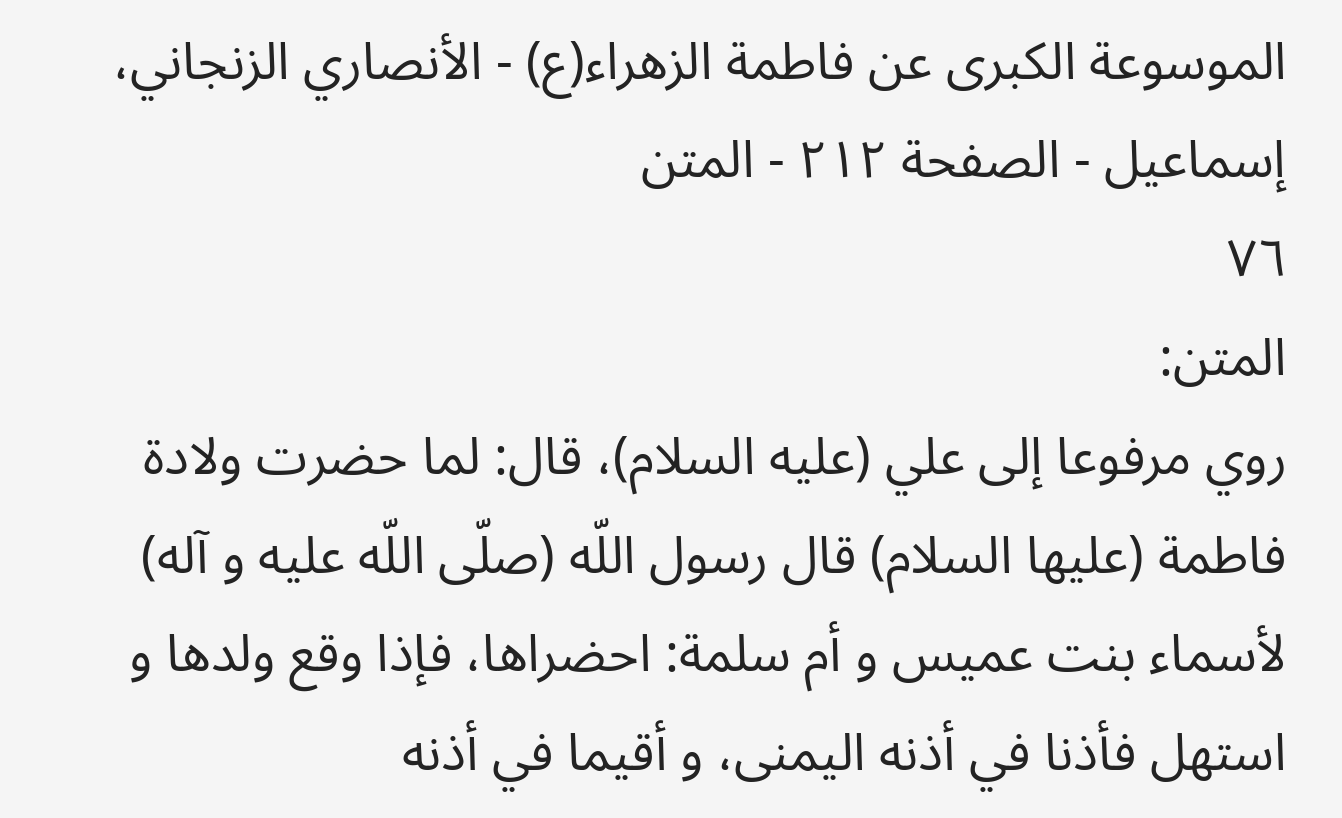الموسوعة الكبرى عن فاطمة الزهراء(ع) - الأنصاري الزنجاني، إسماعيل - الصفحة ٢١٢ - المتن
٧٦
المتن:
روي مرفوعا إلى علي (عليه السلام)، قال: لما حضرت ولادة فاطمة (عليها السلام) قال رسول اللّه (صلّى اللّه عليه و آله) لأسماء بنت عميس و أم سلمة: احضراها، فإذا وقع ولدها و استهل فأذنا في أذنه اليمنى، و أقيما في أذنه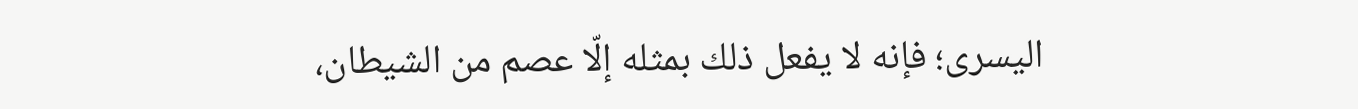اليسرى؛ فإنه لا يفعل ذلك بمثله إلّا عصم من الشيطان،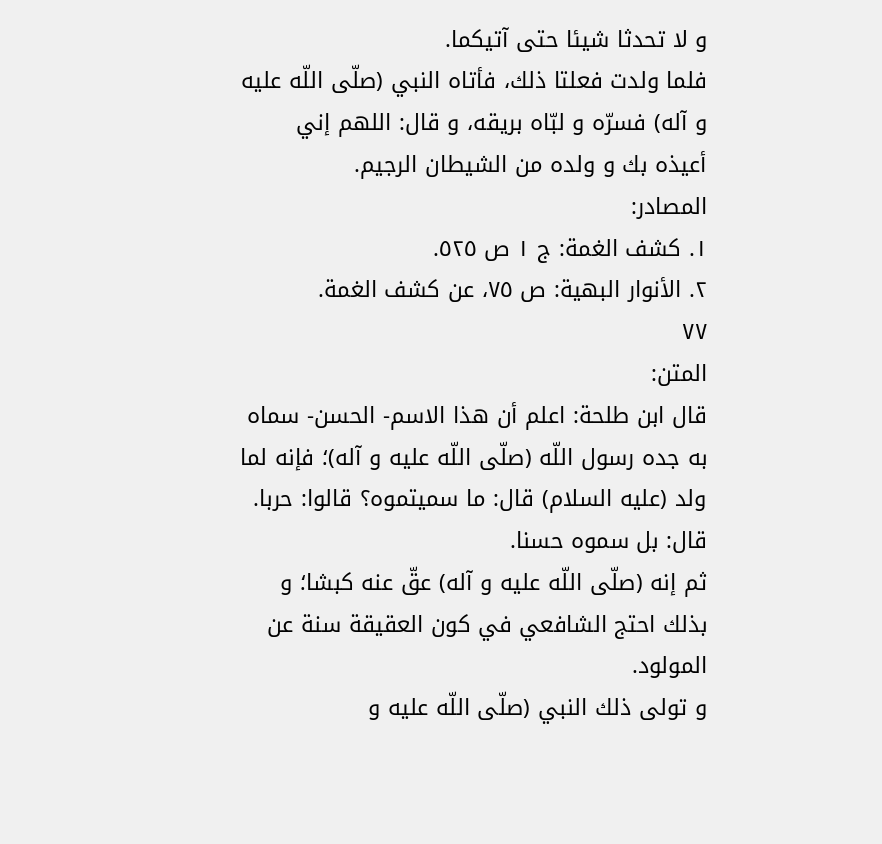و لا تحدثا شيئا حتى آتيكما.
فلما ولدت فعلتا ذلك، فأتاه النبي (صلّى اللّه عليه و آله) فسرّه و لبّاه بريقه، و قال: اللهم إني أعيذه بك و ولده من الشيطان الرجيم.
المصادر:
١. كشف الغمة: ج ١ ص ٥٢٥.
٢. الأنوار البهية: ص ٧٥، عن كشف الغمة.
٧٧
المتن:
قال ابن طلحة: اعلم أن هذا الاسم- الحسن- سماه به جده رسول اللّه (صلّى اللّه عليه و آله)؛ فإنه لما ولد (عليه السلام) قال: ما سميتموه؟ قالوا: حربا. قال: بل سموه حسنا.
ثم إنه (صلّى اللّه عليه و آله) عقّ عنه كبشا؛ و بذلك احتج الشافعي في كون العقيقة سنة عن المولود.
و تولى ذلك النبي (صلّى اللّه عليه و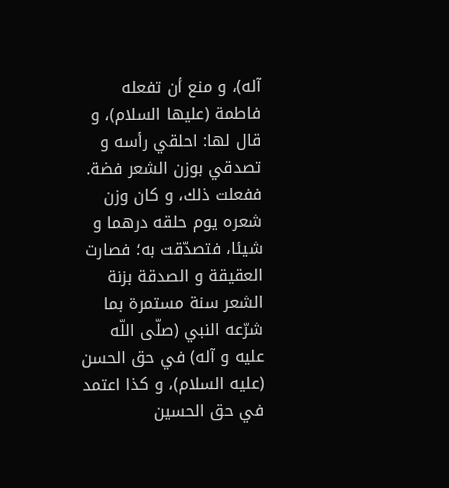آله)، و منع أن تفعله فاطمة (عليها السلام)، و قال لها: احلقي رأسه و تصدقي بوزن الشعر فضة. ففعلت ذلك، و كان وزن شعره يوم حلقه درهما و شيئا، فتصدّقت به؛ فصارت العقيقة و الصدقة بزنة الشعر سنة مستمرة بما شرّعه النبي (صلّى اللّه عليه و آله) في حق الحسن (عليه السلام)، و كذا اعتمد في حق الحسين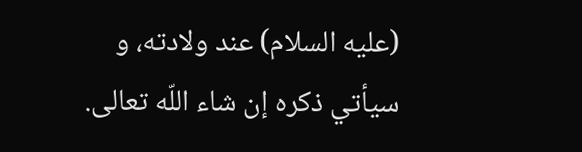(عليه السلام) عند ولادته، و سيأتي ذكره إن شاء اللّه تعالى.